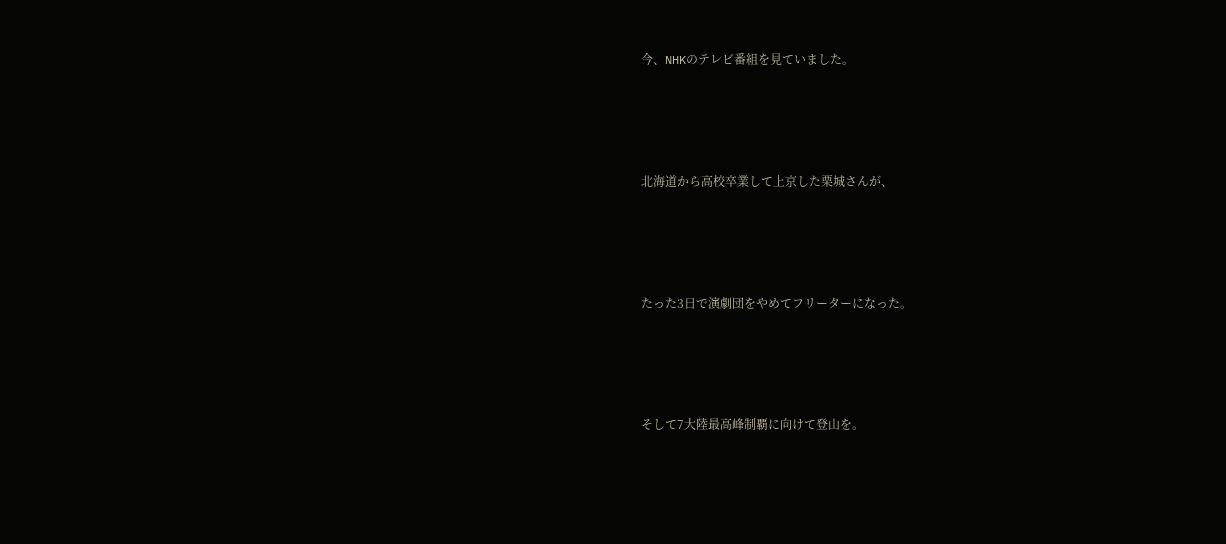今、NHKのテレビ番組を見ていました。




北海道から高校卒業して上京した栗城さんが、




たった3日で演劇団をやめてフリーターになった。




そして7大陸最高峰制覇に向けて登山を。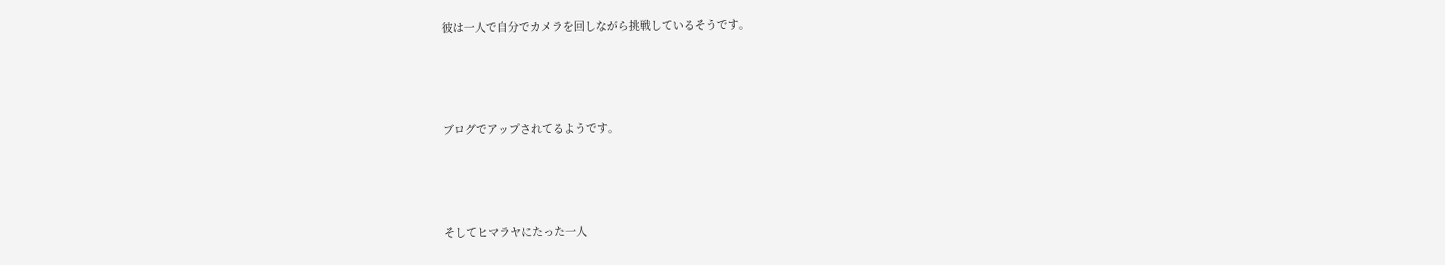彼は一人で自分でカメラを回しながら挑戦しているそうです。




ブログでアップされてるようです。




そしてヒマラヤにたった一人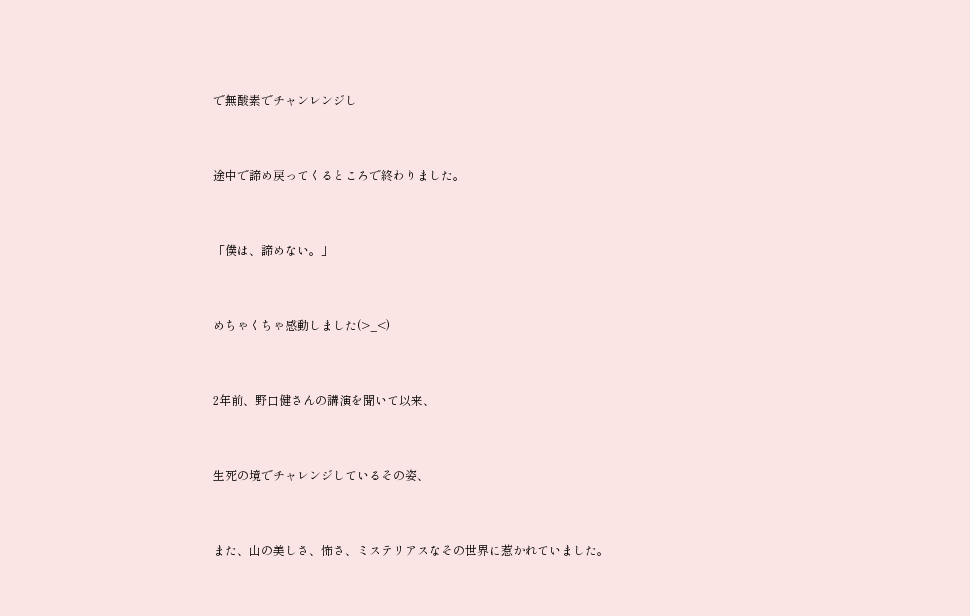で無酸素でチャンレンジし




途中で諦め戻ってくるところで終わりました。




「僕は、諦めない。」




めちゃくちゃ感動しました(>_<)




2年前、野口健さんの講演を聞いて以来、




生死の境でチャレンジしているその姿、




また、山の美しさ、怖さ、ミステリアスなその世界に惹かれていました。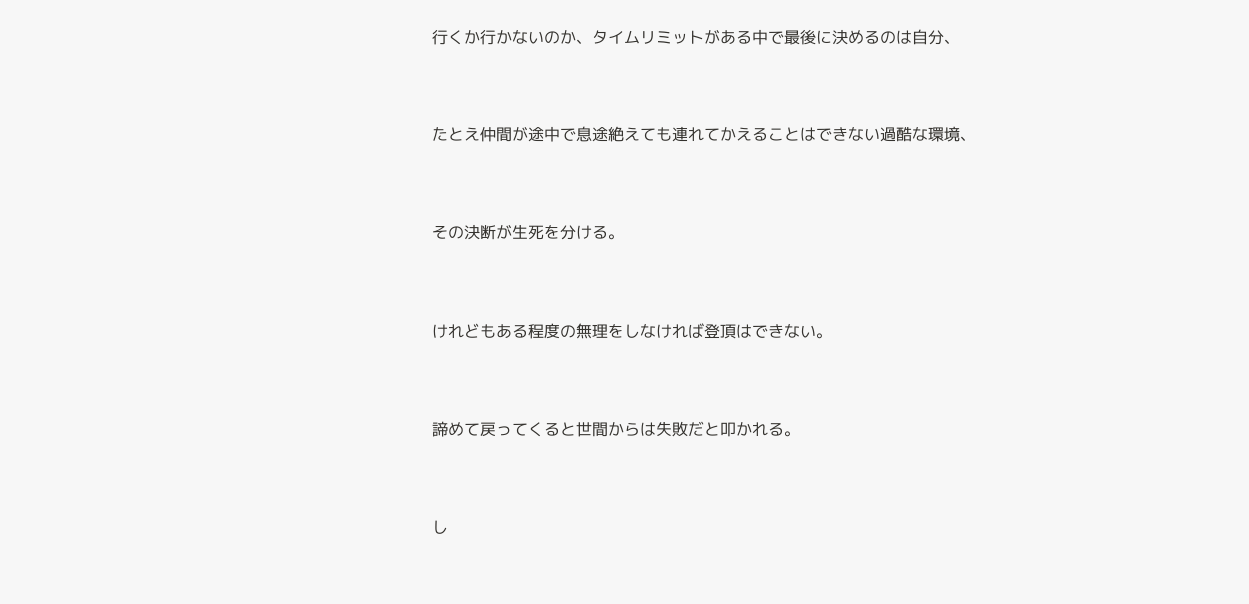行くか行かないのか、タイムリミットがある中で最後に決めるのは自分、




たとえ仲間が途中で息途絶えても連れてかえることはできない過酷な環境、




その決断が生死を分ける。




けれどもある程度の無理をしなければ登頂はできない。




諦めて戻ってくると世間からは失敗だと叩かれる。




し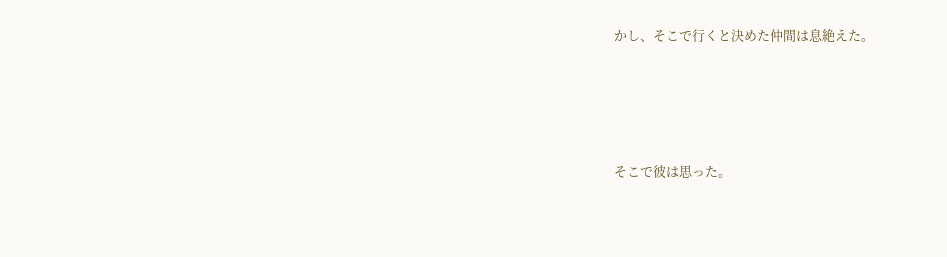かし、そこで行くと決めた仲間は息絶えた。




そこで彼は思った。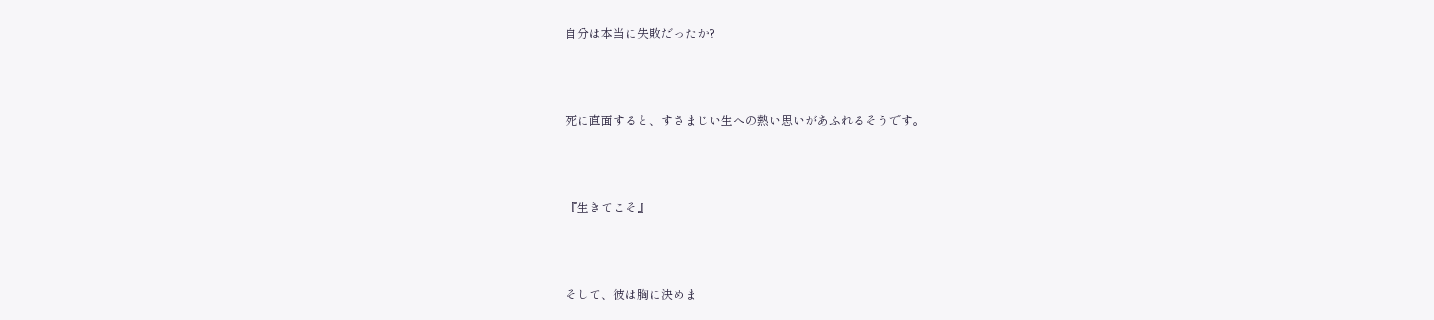自分は本当に失敗だったか?




死に直面すると、すさまじい生への熱い思いがあふれるそうです。




『生きてこそ』




そして、彼は胸に決めま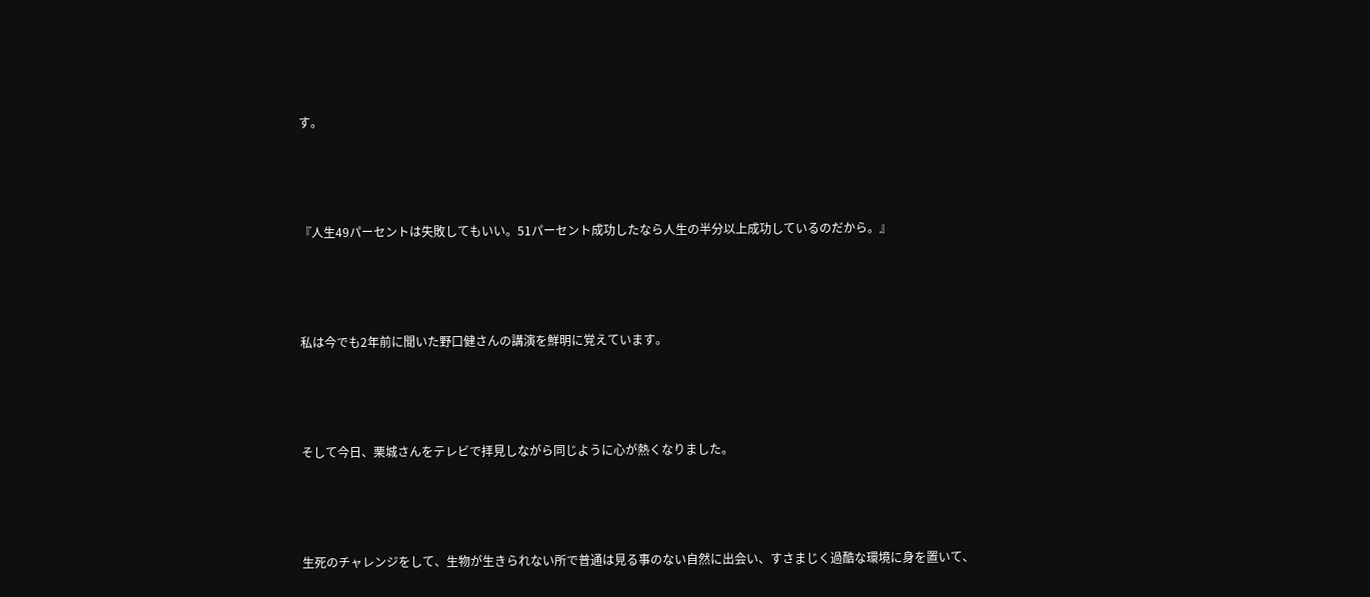す。




『人生49パーセントは失敗してもいい。51パーセント成功したなら人生の半分以上成功しているのだから。』




私は今でも2年前に聞いた野口健さんの講演を鮮明に覚えています。




そして今日、栗城さんをテレビで拝見しながら同じように心が熱くなりました。




生死のチャレンジをして、生物が生きられない所で普通は見る事のない自然に出会い、すさまじく過酷な環境に身を置いて、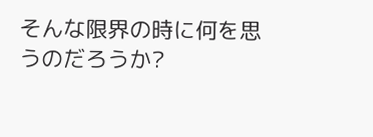そんな限界の時に何を思うのだろうか?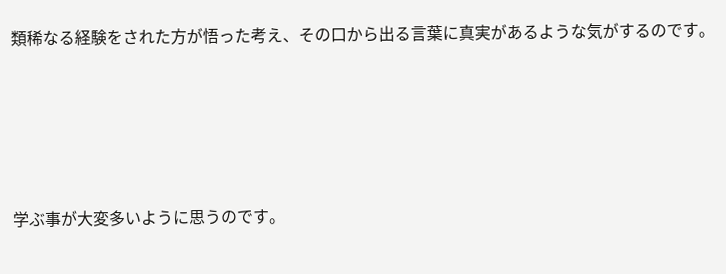類稀なる経験をされた方が悟った考え、その口から出る言葉に真実があるような気がするのです。





学ぶ事が大変多いように思うのです。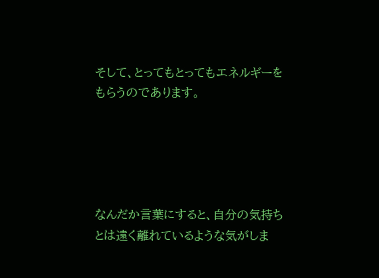そして、とってもとってもエネルギーをもらうのであります。





なんだか言葉にすると、自分の気持ちとは遠く離れているような気がしま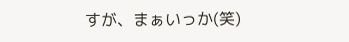すが、まぁいっか(笑)